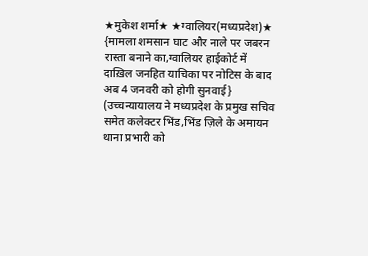★मुकेश शर्मा★ ★ग्वालियर(मध्यप्रदेश)★ {मामला शमसान घाट और नाले पर जबरन रास्ता बनाने का,ग्वालियर हाईकोर्ट में दाख़िल जनहित याचिका पर नोटिस के बाद अब 4 जनवरी को होगी सुनवाई} (उच्चन्यायालय ने मध्यप्रदेश के प्रमुख सचिव समेत कलेक्टर भिंड,भिंड ज़िले के अमायन थाना प्रभारी को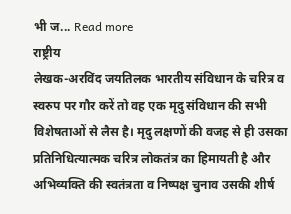भी ज... Read more
राष्ट्रीय
लेखक-अरविंद जयतिलक भारतीय संविधान के चरित्र व स्वरुप पर गौर करें तो वह एक मृदु संविधान की सभी विशेषताओं से लैस है। मृदु लक्षणों की वजह से ही उसका प्रतिनिधित्यात्मक चरित्र लोकतंत्र का हिमायती है और अभिव्यक्ति की स्वतंत्रता व निष्पक्ष चुनाव उसकी शीर्ष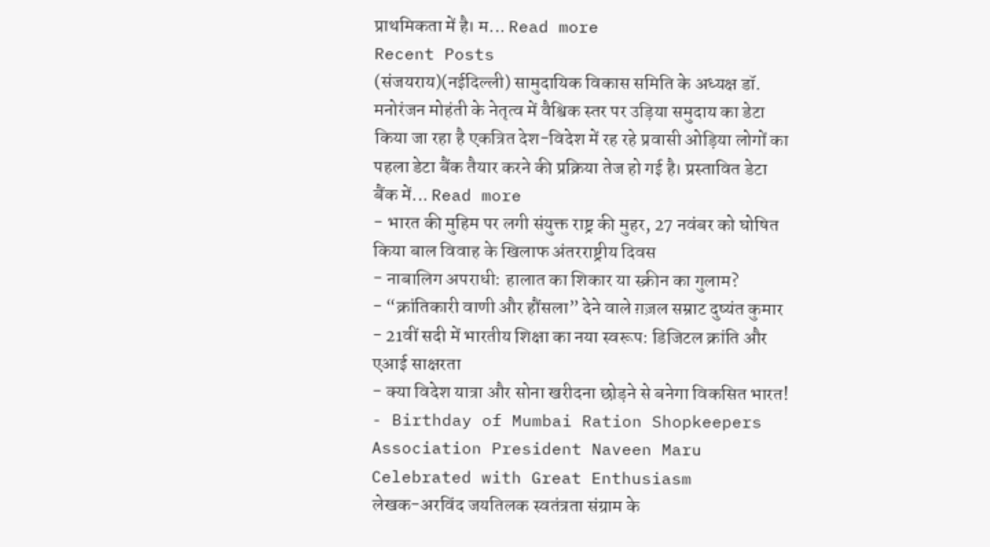प्राथमिकता में है। म... Read more
Recent Posts
(संजयराय)(नईदिल्ली) सामुदायिक विकास समिति के अध्यक्ष डॉ. मनोरंजन मोहंती के नेतृत्व में वैश्विक स्तर पर उड़िया समुदाय का डेटा किया जा रहा है एकत्रित देश-विदेश में रह रहे प्रवासी ओड़िया लोगों का पहला डेटा बैंक तैयार करने की प्रक्रिया तेज हो गई है। प्रस्तावित डेटा बैंक में... Read more
- भारत की मुहिम पर लगी संयुक्त राष्ट्र की मुहर, 27 नवंबर को घोषित किया बाल विवाह के खिलाफ अंतरराष्ट्रीय दिवस
- नाबालिग अपराधी: हालात का शिकार या स्क्रीन का गुलाम?
- “क्रांतिकारी वाणी और हौंसला” देने वाले ग़ज़ल सम्राट दुष्यंत कुमार
- 21वीं सदी में भारतीय शिक्षा का नया स्वरूप: डिजिटल क्रांति और एआई साक्षरता
- क्या विदेश यात्रा और सोना खरीदना छोड़ने से बनेगा विकसित भारत!
- Birthday of Mumbai Ration Shopkeepers Association President Naveen Maru Celebrated with Great Enthusiasm
लेखक-अरविंद जयतिलक स्वतंत्रता संग्राम के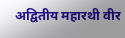अद्वितीय महारथी वीर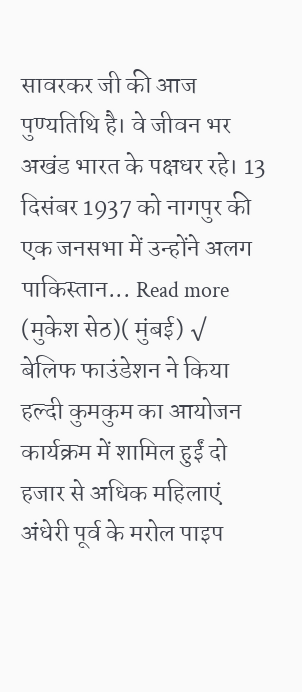सावरकर जी की आज पुण्यतिथि है। वे जीवन भर अखंड भारत के पक्षधर रहे। 13 दिसंबर 1937 को नागपुर की एक जनसभा में उन्होंने अलग पाकिस्तान... Read more
(मुकेश सेठ)( मुंबई) √ बेलिफ फाउंडेशन ने किया हल्दी कुमकुम का आयोजन कार्यक्रम में शामिल हुईं दो हजार से अधिक महिलाएं अंधेरी पूर्व के मरोल पाइप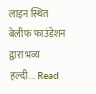लाइन स्थित बेलीफ फाउंडेशन द्वारा भव्य हल्दी... Read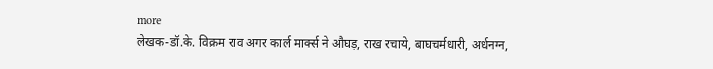more
लेखक-डॉ.के. विक्रम राव अगर कार्ल मार्क्स ने औघड़, राख रचाये, बाघचर्मधारी, अर्धनग्न,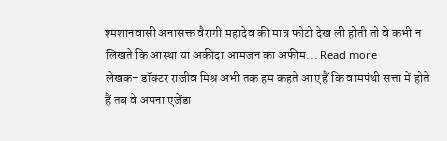श्मशानवासी अनासक्त वैरागी महादेव की मात्र फोटो देख ली होती तो वे कभी न लिखते कि आस्था या अकीदा आमजन का अफीम... Read more
लेखक- डॉक्टर राजीव मिश्र अभी तक हम कहते आए हैं कि वामपंथी सत्ता में होते हैं तब वे अपना एजेंडा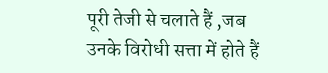पूरी तेजी से चलाते हैं ,जब उनके विरोधी सत्ता में होते हैं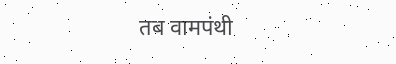तब वामपंथी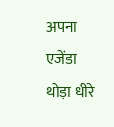अपना एजेंडा थोड़ा धीरे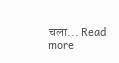चला... Read more